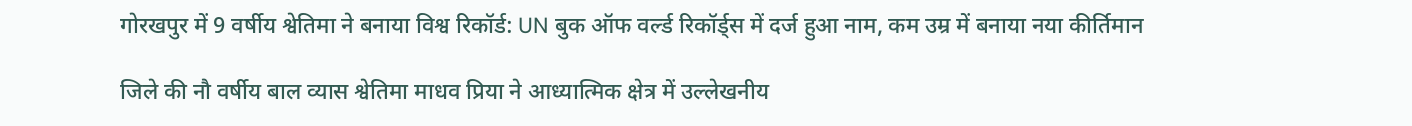गोरखपुर में 9 वर्षीय श्वेतिमा ने बनाया विश्व रिकॉर्ड: UN बुक ऑफ वर्ल्ड रिकॉर्ड्स में दर्ज हुआ नाम, कम उम्र में बनाया नया कीर्तिमान

जिले की नौ वर्षीय बाल व्यास श्वेतिमा माधव प्रिया ने आध्यात्मिक क्षेत्र में उल्लेखनीय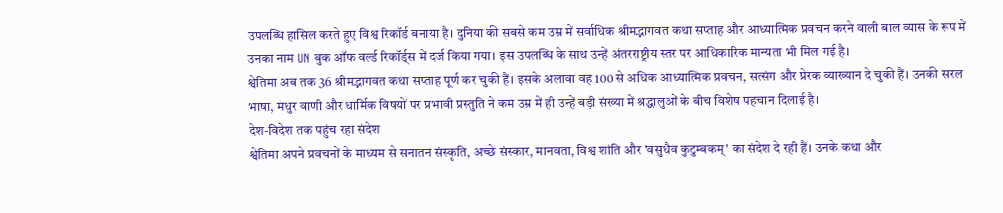उपलब्धि हासिल करते हुए विश्व रिकॉर्ड बनाया है। दुनिया की सबसे कम उम्र में सर्वाधिक श्रीमद्भागवत कथा सप्ताह और आध्यात्मिक प्रवचन करने वाली बाल व्यास के रूप में उनका नाम UN बुक ऑफ वर्ल्ड रिकॉर्ड्स में दर्ज किया गया। इस उपलब्धि के साथ उन्हें अंतरराष्ट्रीय स्तर पर आधिकारिक मान्यता भी मिल गई है।
श्वेतिमा अब तक 36 श्रीमद्भागवत कथा सप्ताह पूर्ण कर चुकी हैं। इसके अलावा वह 100 से अधिक आध्यात्मिक प्रवचन, सत्संग और प्रेरक व्याख्यान दे चुकी हैं। उनकी सरल भाषा, मधुर वाणी और धार्मिक विषयों पर प्रभावी प्रस्तुति ने कम उम्र में ही उन्हें बड़ी संख्या में श्रद्धालुओं के बीच विशेष पहचान दिलाई है।
देश-विदेश तक पहुंच रहा संदेश
श्वेतिमा अपने प्रवचनों के माध्यम से सनातन संस्कृति, अच्छे संस्कार, मानवता, विश्व शांति और 'वसुधैव कुटुम्बकम्' का संदेश दे रही हैं। उनके कथा और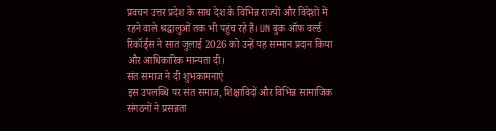प्रवचन उत्तर प्रदेश के साथ देश के विभिन्न राज्यों और विदेशों में रहने वाले श्रद्धालुओं तक भी पहुंच रहे हैं। UN बुक ऑफ वर्ल्ड रिकॉर्ड्स ने सात जुलाई 2026 को उन्हें यह सम्मान प्रदान किया और आधिकारिक मान्यता दी।
संत समाज ने दी शुभकामनाएं
इस उपलब्धि पर संत समाज, शिक्षाविदों और विभिन्न सामाजिक संगठनों ने प्रसन्नता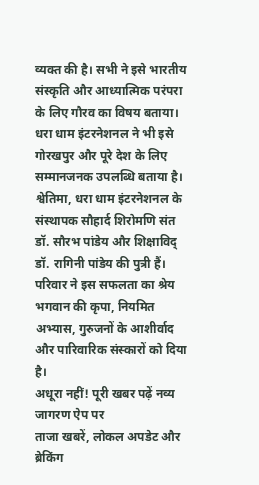व्यक्त की है। सभी ने इसे भारतीय संस्कृति और आध्यात्मिक परंपरा के लिए गौरव का विषय बताया। धरा धाम इंटरनेशनल ने भी इसे गोरखपुर और पूरे देश के लिए सम्मानजनक उपलब्धि बताया है। श्वेतिमा, धरा धाम इंटरनेशनल के संस्थापक सौहार्द शिरोमणि संत डॉ. सौरभ पांडेय और शिक्षाविद् डॉ. रागिनी पांडेय की पुत्री हैं। परिवार ने इस सफलता का श्रेय भगवान की कृपा, नियमित अभ्यास, गुरुजनों के आशीर्वाद और पारिवारिक संस्कारों को दिया है।
अधूरा नहीं! पूरी खबर पढ़ें नव्य जागरण ऐप पर
ताजा खबरें, लोकल अपडेट और ब्रेकिंग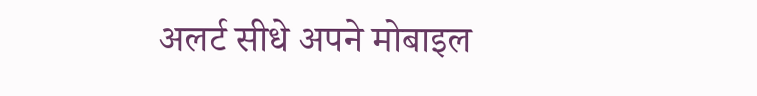अलर्ट सीधे अपने मोबाइल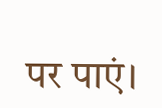पर पाएं।